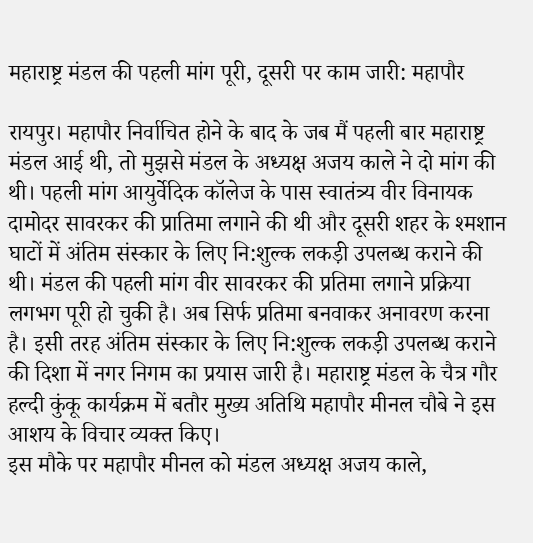महाराष्ट्र मंडल की पहली मांग पूरी, दूसरी पर काम जारी: महापौर

रायपुर। महापौर निर्वाचित होने के बाद के जब मैं पहली बार महाराष्ट्र मंडल आई थी, तो मुझसे मंडल के अध्यक्ष अजय काले ने दो मांग की थी। पहली मांग आयुर्वेदिक कॉलेज के पास स्वातंत्र्य वीर विनायक दामोदर सावरकर की प्रातिमा लगाने की थी और दूसरी शहर के श्मशान घाटों में अंतिम संस्कार के लिए नि:शुल्क लकड़ी उपलब्ध कराने की थी। मंडल की पहली मांग वीर सावरकर की प्रतिमा लगाने प्रक्रिया लगभग पूरी हो चुकी है। अब सिर्फ प्रतिमा बनवाकर अनावरण करना है। इसी तरह अंतिम संस्कार के लिए नि:शुल्क लकड़ी उपलब्ध कराने की दिशा में नगर निगम का प्रयास जारी है। महाराष्ट्र मंडल के चैत्र गौर हल्दी कुंकू कार्यक्रम में बतौर मुख्य अतिथि महापौर मीनल चौबे ने इस आशय के विचार व्यक्त किए।
इस मौके पर महापौर मीनल को मंडल अध्यक्ष अजय काले,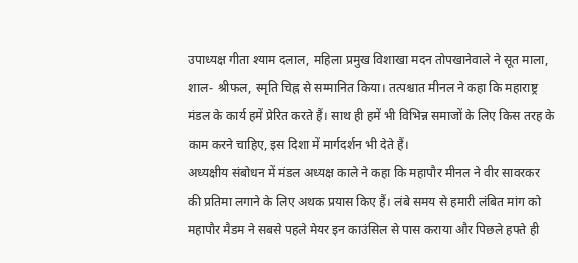उपाध्यक्ष गीता श्याम दलाल, महिला प्रमुख विशाखा मदन तोपखानेवाले ने सूत माला, शाल- श्रीफल, स्मृति चिह्न से सम्मानित किया। तत्पश्चात मीनल ने कहा कि महाराष्ट्र मंडल के कार्य हमें प्रेरित करते हैं। साथ ही हमें भी विभिन्न समाजों के लिए किस तरह के काम करने चाहिए, इस दिशा में मार्गदर्शन भी देते हैं।
अध्यक्षीय संबोधन में मंडल अध्यक्ष काले ने कहा कि महापौर मीनल ने वीर सावरकर की प्रतिमा लगाने के लिए अथक प्रयास किए हैं। लंबे समय से हमारी लंबित मांग को महापौर मैडम ने सबसे पहले मेयर इन काउंसिल से पास कराया और पिछले हफ्ते ही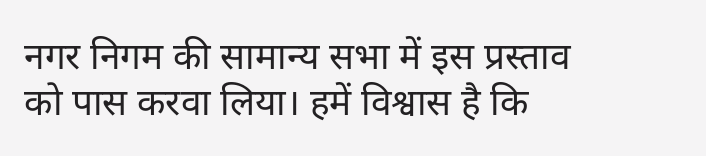नगर निगम की सामान्य सभा में इस प्रस्ताव को पास करवा लिया। हमें विश्वास है कि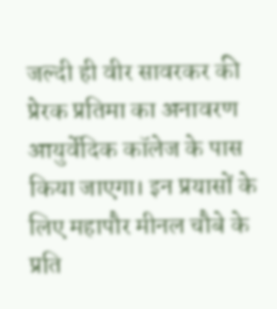जल्दी ही वीर सावरकर की प्रेरक प्रतिमा का अनावरण आयुर्वेदिक कॉलेज के पास किया जाएगा। इन प्रयासों के लिए महापौर मीनल चौबे के प्रति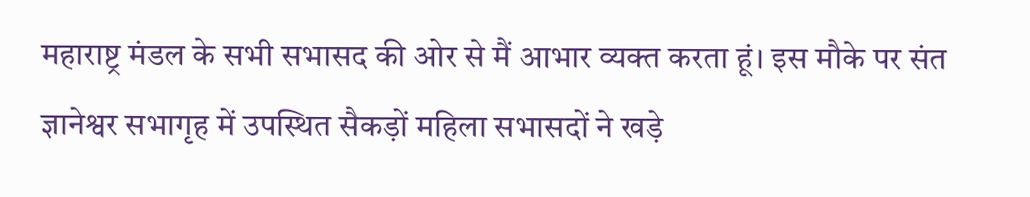महाराष्ट्र मंडल के सभी सभासद की ओर से मैं आभार व्यक्त करता हूं। इस मौके पर संत ज्ञानेश्वर सभागृह में उपस्थित सैकड़ों महिला सभासदों ने खड़े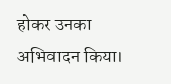होकर उनका अभिवादन किया।